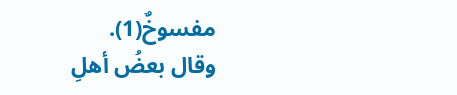مفسوخٌ(1).
وقال بعضُ أهلِ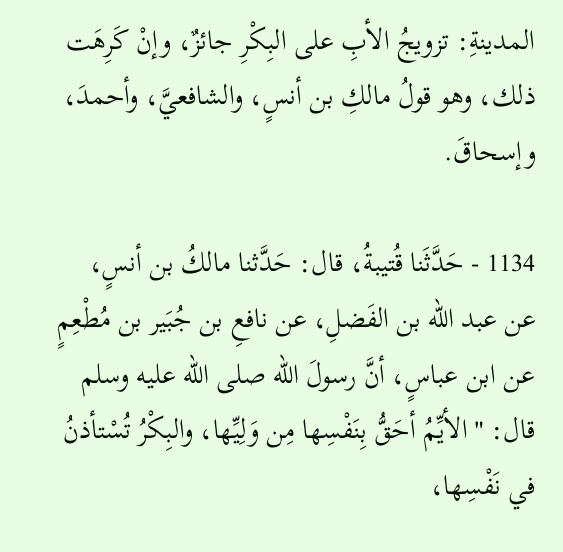المدينةِ: تزويجُ الأبِ على البِكْرِ جائزٌ، وإنْ كَرِهَت ذلك، وهو قولُ مالكِ بن أنسٍ، والشافعيَّ، وأحمدَ، وإسحاقَ.

1134 - حَدَّثَنا قُتيبةُ، قال: حَدَّثنا مالكُ بن أنسٍ، عن عبد الله بن الفَضلِ، عن نافعِ بن جُبَير بن مُطْعِمٍ
عن ابن عباسٍ، أنَّ رسولَ الله صلى الله عليه وسلم قال: "الأيِّمُ أحَقُّ بِنَفْسِها مِن وَلِيِّها، والبِكْرُ تُسْتأذنُ في نَفْسِها،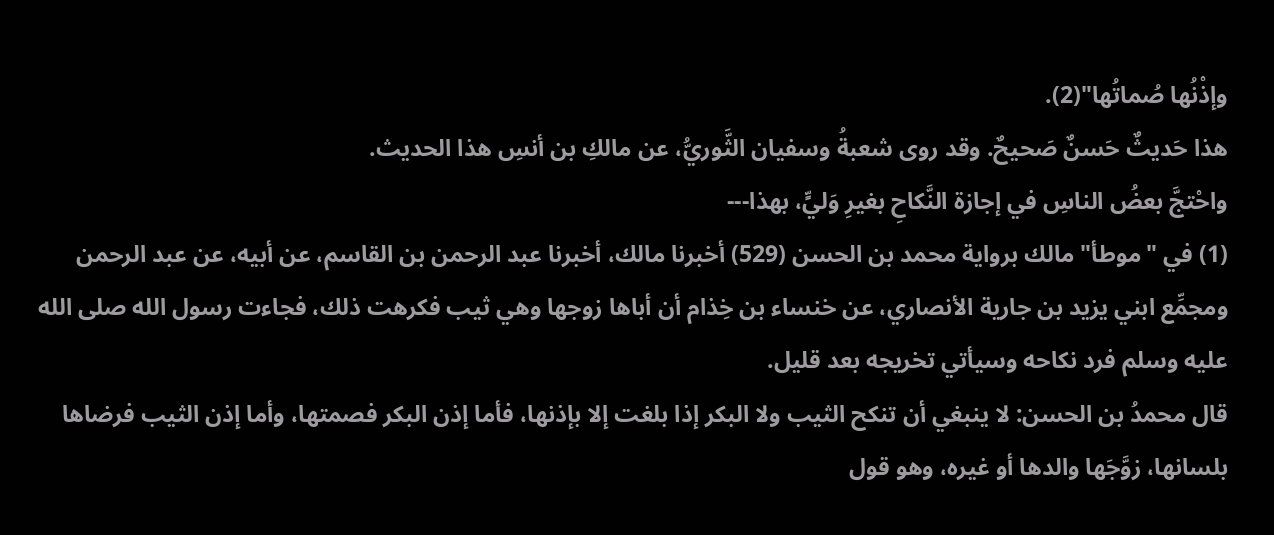وإذْنُها صُماتُها"(2).
هذا حَديثٌ حَسنٌ صَحيحٌ. وقد روى شعبةُ وسفيان الثَّوريُّ، عن مالكِ بن أنسِ هذا الحديث.
واحْتجَّ بعضُ الناسِ في إجازة النَّكاحِ بغيرِ وَليٍّ، بهذا---
(1) في "موطأ" مالك برواية محمد بن الحسن (529) أخبرنا مالك، أخبرنا عبد الرحمن بن القاسم، عن أبيه، عن عبد الرحمن ومجمِّع ابني يزيد بن جارية الأنصاري، عن خنساء بن خِذام أن أباها زوجها وهي ثيب فكرهت ذلك، فجاءت رسول الله صلى الله عليه وسلم فرد نكاحه وسيأتي تخريجه بعد قليل.
قال محمدُ بن الحسن: لا ينبغي أن تنكح الثيب ولا البكر إذا بلغت إلا بإذنها، فأما إذن البكر فصمتها، وأما إذن الثيب فرضاها بلسانها، زوَّجَها والدها أو غيره، وهو قول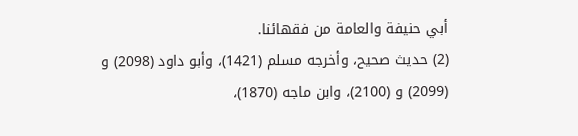أبي حنيفة والعامة من فقهائنا.
(2) حديث صحيح، وأخرجه مسلم (1421)، وأبو داود (2098) و (2099) و (2100)، وابن ماجه (1870)،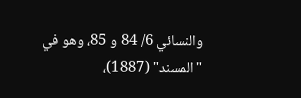والنسائي 6/ 84 و 85، وهو في "المسند" (1887)،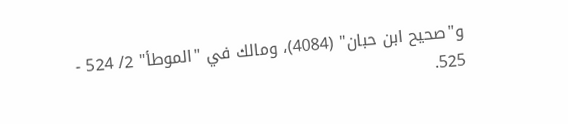و"صحيح ابن حبان" (4084)، ومالك في "الموطأ" 2/ 524 - 525.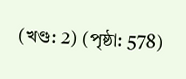(খণ্ড: 2) (পৃষ্ঠা: 578)